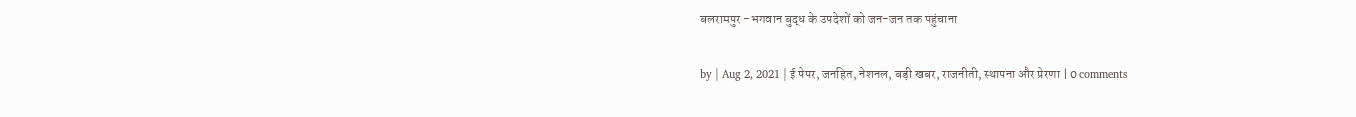बलरामपुर -भगवान बुद्ध के उपदेशों को जन-जन तक पहुंचाना

by | Aug 2, 2021 | ई पेपर, जनहित, नेशनल, बड़ी खबर, राजनीती, स्थापना और प्रेरणा | 0 comments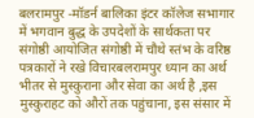बलरामपुर -मॉडर्न बालिका इंटर कॉलेज सभागार में भगवान बुद्ध के उपदेशों के सार्थकता पर संगोष्ठी आयोजित संगोष्ठी में चौथे स्तंभ के वरिष्ठ पत्रकारों ने रखे विचारबलरामपुर ध्यान का अर्थ भीतर से मुस्कुराना और सेवा का अर्थ है ,इस मुस्कुराहट को औरों तक पहुंचाना, इस संसार में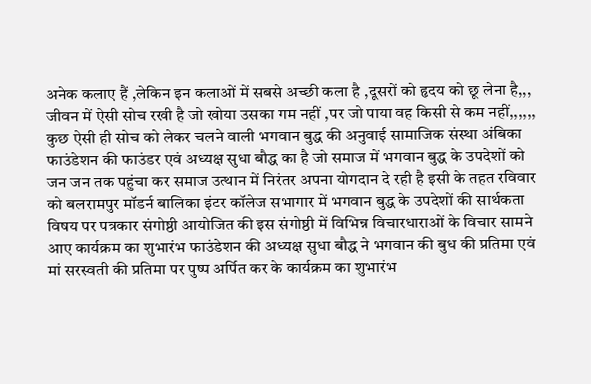अनेक कलाए हैं ,लेकिन इन कलाओं में सबसे अच्छी कला है ,दूसरों को हृदय को छू लेना है,,, जीवन में ऐसी सोच रखी है जो खोया उसका गम नहीं ,पर जो पाया वह किसी से कम नहीं,,,,,, कुछ ऐसी ही सोच को लेकर चलने वाली भगवान बुद्ध की अनुवाई सामाजिक संस्था अंबिका फाउंडेशन की फाउंडर एवं अध्यक्ष सुधा बौद्ध का है जो समाज में भगवान बुद्ध के उपदेशों को जन जन तक पहुंचा कर समाज उत्थान में निरंतर अपना योगदान दे रही है इसी के तहत रविवार को बलरामपुर मॉडर्न बालिका इंटर कॉलेज सभागार में भगवान बुद्ध के उपदेशों की सार्थकता विषय पर पत्रकार संगोष्ठी आयोजित की इस संगोष्ठी में विभिन्न विचारधाराओं के विचार सामने आए कार्यक्रम का शुभारंभ फाउंडेशन की अध्यक्ष सुधा बौद्ध ने भगवान की बुध की प्रतिमा एवं मां सरस्वती की प्रतिमा पर पुष्प अर्पित कर के कार्यक्रम का शुभारंभ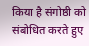किया है संगोष्ठी को संबोधित करते हुए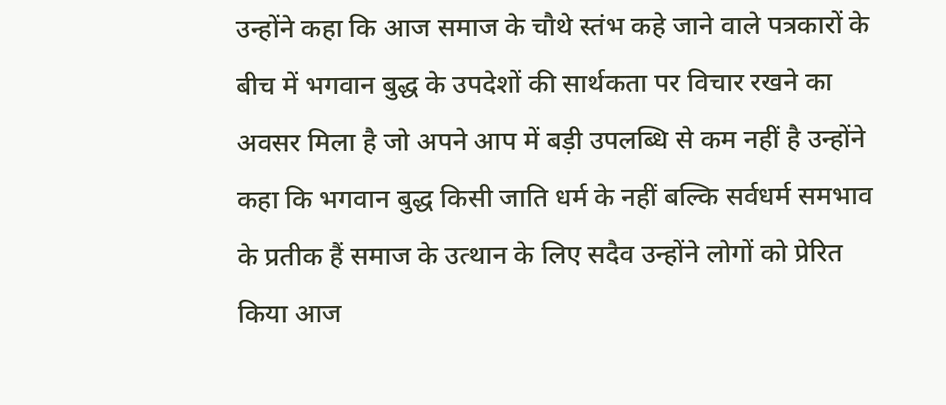उन्होंने कहा कि आज समाज के चौथे स्तंभ कहे जाने वाले पत्रकारों के बीच में भगवान बुद्ध के उपदेशों की सार्थकता पर विचार रखने का अवसर मिला है जो अपने आप में बड़ी उपलब्धि से कम नहीं है उन्होंने कहा कि भगवान बुद्ध किसी जाति धर्म के नहीं बल्कि सर्वधर्म समभाव के प्रतीक हैं समाज के उत्थान के लिए सदैव उन्होंने लोगों को प्रेरित किया आज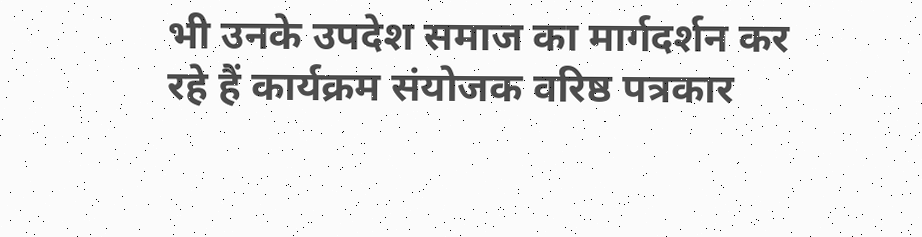भी उनके उपदेश समाज का मार्गदर्शन कर रहे हैं कार्यक्रम संयोजक वरिष्ठ पत्रकार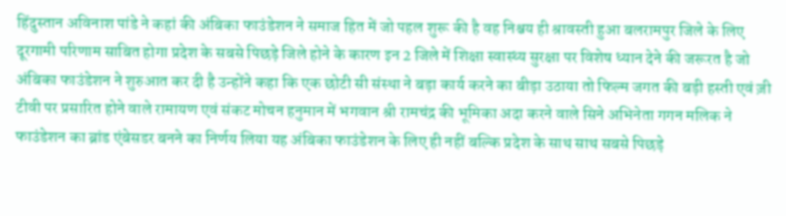हिंदुस्तान अविनाश पांडे ने कहां की अंबिका फाउंडेशन ने समाज हित में जो पहल शुरू की है वह निश्चय ही श्रावस्ती हुआ बलरामपुर जिले के लिए दूरगामी परिणाम साबित होगा प्रदेश के सबसे पिछड़े जिले होने के कारण इन 2 जिले में शिक्षा स्वास्थ्य सुरक्षा पर विशेष ध्यान देने की जरूरत है जो अंबिका फाउंडेशन ने शुरुआत कर दी है उन्होंने कहा कि एक छोटी सी संस्था ने बड़ा कार्य करने का बीड़ा उठाया तो फिल्म जगत की बड़ी हस्ती एवं ज़ी टीवी पर प्रसारित होने वाले रामायण एवं संकट मोचन हनुमान में भगवान श्री रामचंद्र की भूमिका अदा करने वाले सिने अभिनेता गगन मलिक ने फाउंडेशन का ब्रांड एंबेसडर बनने का निर्णय लिया यह अंबिका फाउंडेशन के लिए ही नहीं बल्कि प्रदेश के साथ साथ सबसे पिछड़े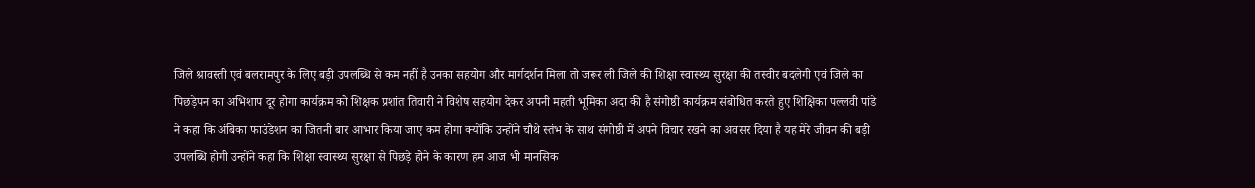जिले श्रावस्ती एवं बलरामपुर के लिए बड़ी उपलब्धि से कम नहीं है उनका सहयोग और मार्गदर्शन मिला तो जरूर ली जिले की शिक्षा स्वास्थ्य सुरक्षा की तस्वीर बदलेगी एवं जिले का पिछड़ेपन का अभिशाप दूर होगा कार्यक्रम को शिक्षक प्रशांत तिवारी ने विशेष सहयोग देकर अपनी महती भूमिका अदा की है संगोष्ठी कार्यक्रम संबोधित करते हुए शिक्षिका पल्लवी पांडे ने कहा कि अंबिका फाउंडेशन का जितनी बार आभार किया जाए कम होगा क्योंकि उन्होंने चौथे स्तंभ के साथ संगोष्ठी में अपने विचार रखने का अवसर दिया है यह मेरे जीवन की बड़ी उपलब्धि होगी उन्होंने कहा कि शिक्षा स्वास्थ्य सुरक्षा से पिछड़े होने के कारण हम आज भी मानसिक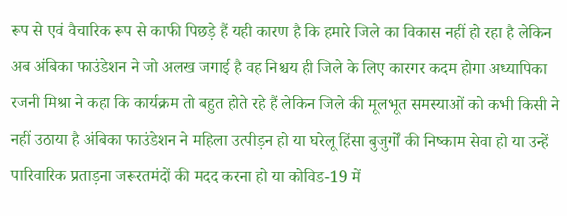रूप से एवं वैचारिक रूप से काफी पिछड़े हैं यही कारण है कि हमारे जिले का विकास नहीं हो रहा है लेकिन अब अंबिका फाउंडेशन ने जो अलख जगाई है वह निश्चय ही जिले के लिए कारगर कदम होगा अध्यापिका रजनी मिश्रा ने कहा कि कार्यक्रम तो बहुत होते रहे हैं लेकिन जिले की मूलभूत समस्याओं को कभी किसी ने नहीं उठाया है अंबिका फाउंडेशन ने महिला उत्पीड़न हो या घरेलू हिंसा बुजुर्गों की निष्काम सेवा हो या उन्हें पारिवारिक प्रताड़ना जरूरतमंदों की मदद करना हो या कोविड-19 में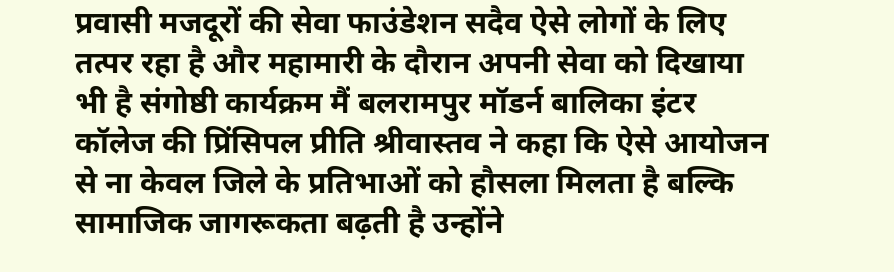प्रवासी मजदूरों की सेवा फाउंडेशन सदैव ऐसे लोगों के लिए तत्पर रहा है और महामारी के दौरान अपनी सेवा को दिखाया भी है संगोष्ठी कार्यक्रम मैं बलरामपुर मॉडर्न बालिका इंटर कॉलेज की प्रिंसिपल प्रीति श्रीवास्तव ने कहा कि ऐसे आयोजन से ना केवल जिले के प्रतिभाओं को हौसला मिलता है बल्कि सामाजिक जागरूकता बढ़ती है उन्होंने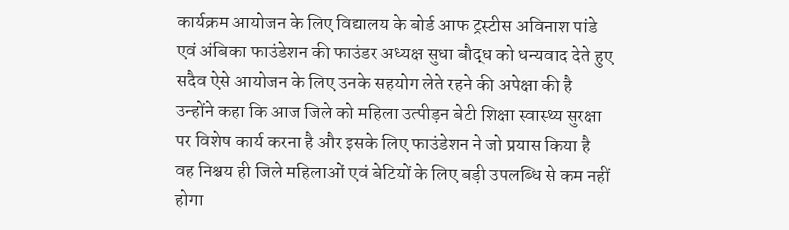कार्यक्रम आयोजन के लिए विद्यालय के बोर्ड आफ ट्रस्टीस अविनाश पांडे एवं अंबिका फाउंडेशन की फाउंडर अध्यक्ष सुधा बौद्ध को धन्यवाद देते हुए सदैव ऐसे आयोजन के लिए उनके सहयोग लेते रहने की अपेक्षा की है उन्होंने कहा कि आज जिले को महिला उत्पीड़न बेटी शिक्षा स्वास्थ्य सुरक्षा पर विशेष कार्य करना है और इसके लिए फाउंडेशन ने जो प्रयास किया है वह निश्चय ही जिले महिलाओं एवं बेटियों के लिए बड़ी उपलब्धि से कम नहीं होगा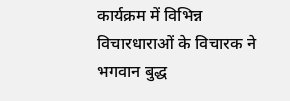कार्यक्रम में विभिन्न विचारधाराओं के विचारक ने भगवान बुद्ध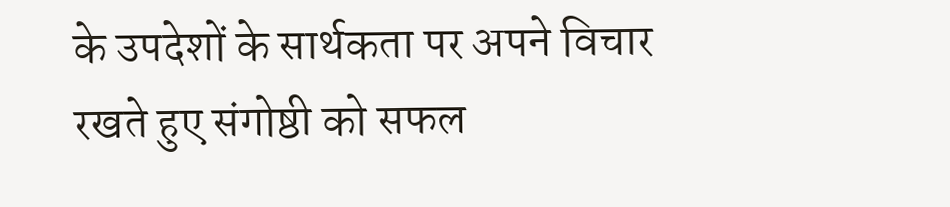के उपदेशों के सार्थकता पर अपने विचार रखते हुए संगोष्ठी को सफल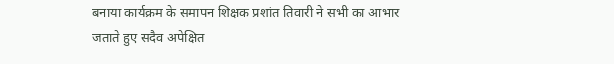बनाया कार्यक्रम के समापन शिक्षक प्रशांत तिवारी ने सभी का आभार जताते हुए सदैव अपेक्षित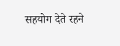सहयोग देते रहने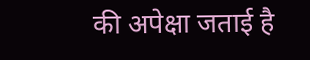की अपेक्षा जताई है